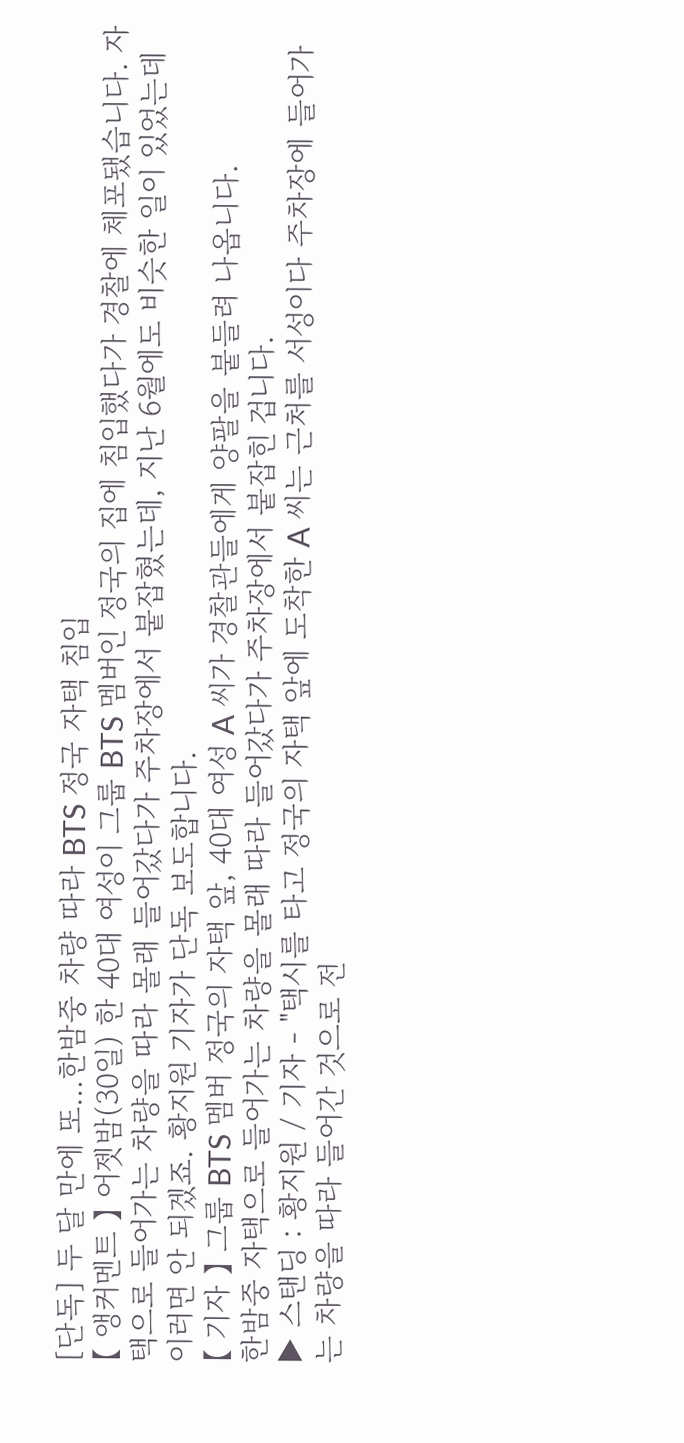[단독] 두 달 만에 또…한밤중 차량 따라 BTS 정국 자택 침입
【 앵커멘트 】 어젯밤(30일) 한 40대 여성이 그룹 BTS 멤버인 정국의 집에 침입했다가 경찰에 체포됐습니다. 자택으로 들어가는 차량을 따라 몰래 들어갔다가 주차장에서 붙잡혔는데, 지난 6월에도 비슷한 일이 있었는데 이러면 안 되겠죠. 황지원 기자가 단독 보도합니다.
【 기자 】 그룹 BTS 멤버 정국의 자택 앞, 40대 여성 A 씨가 경찰관들에게 양팔을 붙들려 나옵니다.
한밤중 자택으로 들어가는 차량을 몰래 따라 들어갔다가 주차장에서 붙잡힌 겁니다.
▶ 스탠딩 : 황지원 / 기자 - "택시를 타고 정국의 자택 앞에 도착한 A 씨는 근처를 서성이다 주차장에 들어가는 차량을 따라 들어간 것으로 전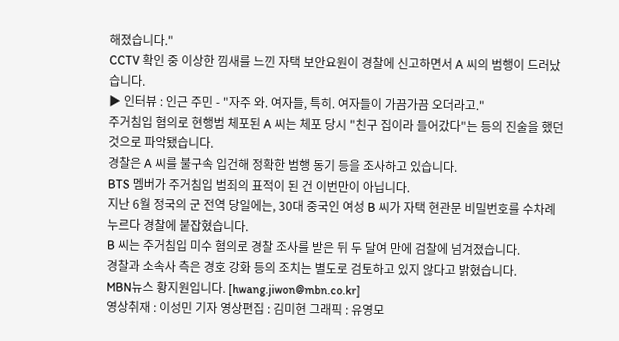해졌습니다."
CCTV 확인 중 이상한 낌새를 느낀 자택 보안요원이 경찰에 신고하면서 A 씨의 범행이 드러났습니다.
▶ 인터뷰 : 인근 주민 - "자주 와. 여자들, 특히. 여자들이 가끔가끔 오더라고."
주거침입 혐의로 현행범 체포된 A 씨는 체포 당시 "친구 집이라 들어갔다"는 등의 진술을 했던 것으로 파악됐습니다.
경찰은 A 씨를 불구속 입건해 정확한 범행 동기 등을 조사하고 있습니다.
BTS 멤버가 주거침입 범죄의 표적이 된 건 이번만이 아닙니다.
지난 6월 정국의 군 전역 당일에는, 30대 중국인 여성 B 씨가 자택 현관문 비밀번호를 수차례 누르다 경찰에 붙잡혔습니다.
B 씨는 주거침입 미수 혐의로 경찰 조사를 받은 뒤 두 달여 만에 검찰에 넘겨졌습니다.
경찰과 소속사 측은 경호 강화 등의 조치는 별도로 검토하고 있지 않다고 밝혔습니다.
MBN뉴스 황지원입니다. [hwang.jiwon@mbn.co.kr]
영상취재 : 이성민 기자 영상편집 : 김미현 그래픽 : 유영모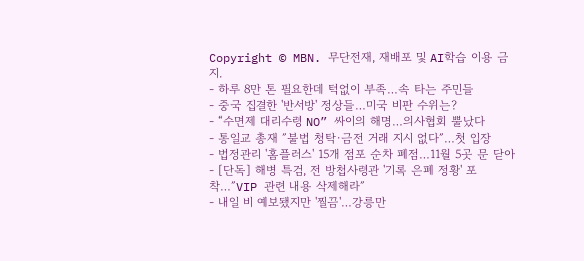Copyright © MBN. 무단전재, 재배포 및 AI학습 이용 금지.
- 하루 8만 톤 필요한데 턱없이 부족…속 타는 주민들
- 중국 집결한 '반서방' 정상들…미국 비판 수위는?
- “수면제 대리수령 NO” 싸이의 해명…의사협회 뿔났다
- 통일교 총재 ″불법 청탁·금전 거래 지시 없다″…첫 입장
- 법정관리 '홈플러스' 15개 점포 순차 폐점…11월 5곳 문 닫아
- [단독] 해병 특검, 전 방첩사령관 '기록 은폐 정황' 포착…″VIP 관련 내용 삭제해라″
- 내일 비 예보됐지만 '찔끔'…강릉만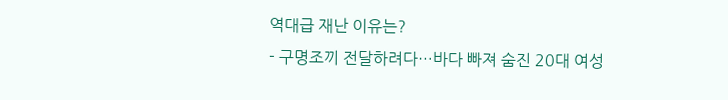역대급 재난 이유는?
- 구명조끼 전달하려다…바다 빠져 숨진 20대 여성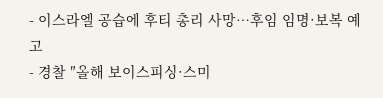- 이스라엘 공습에 후티 총리 사망…후임 임명·보복 예고
- 경찰 ″올해 보이스피싱·스미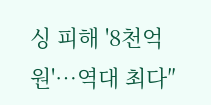싱 피해 '8천억 원'…역대 최다″